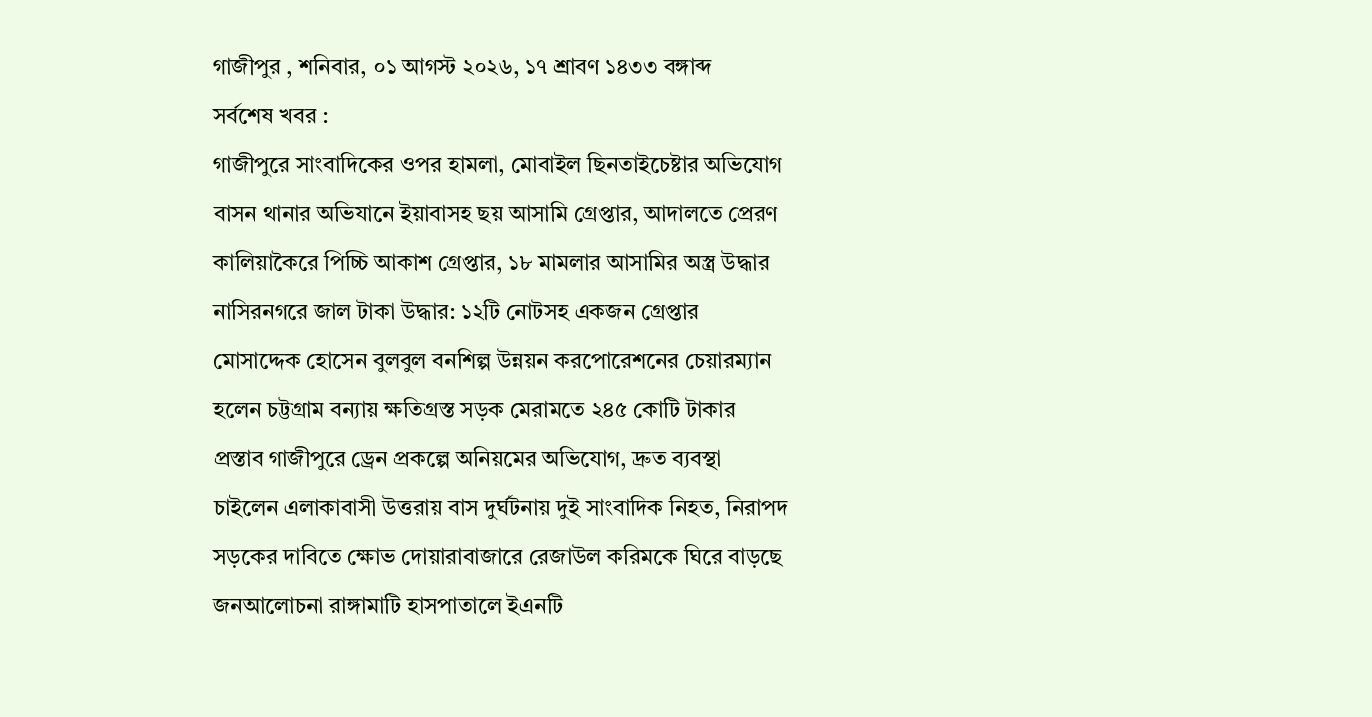গাজীপুর , শনিবার, ০১ আগস্ট ২০২৬, ১৭ শ্রাবণ ১৪৩৩ বঙ্গাব্দ
সর্বশেষ খবর :
গাজীপুরে সাংবাদিকের ওপর হামলা, মোবাইল ছিনতাইচেষ্টার অভিযোগ বাসন থানার অভিযানে ইয়াবাসহ ছয় আসামি গ্রেপ্তার, আদালতে প্রেরণ কালিয়াকৈরে পিচ্চি আকাশ গ্রেপ্তার, ১৮ মামলার আসামির অস্ত্র উদ্ধার নাসিরনগরে জাল টাকা উদ্ধার: ১২টি নোটসহ একজন গ্রেপ্তার মোসাদ্দেক হোসেন বুলবুল বনশিল্প উন্নয়ন করপোরেশনের চেয়ারম্যান হলেন চট্টগ্রাম বন্যায় ক্ষতিগ্রস্ত সড়ক মেরামতে ২৪৫ কোটি টাকার প্রস্তাব গাজীপুরে ড্রেন প্রকল্পে অনিয়মের অভিযোগ, দ্রুত ব্যবস্থা চাইলেন এলাকাবাসী উত্তরায় বাস দুর্ঘটনায় দুই সাংবাদিক নিহত, নিরাপদ সড়কের দাবিতে ক্ষোভ দোয়ারাবাজারে রেজাউল করিমকে ঘিরে বাড়ছে জনআলোচনা রাঙ্গামাটি হাসপাতালে ইএনটি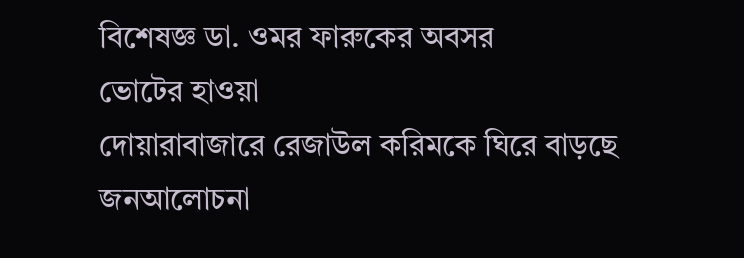বিশেষজ্ঞ ডা. ওমর ফারুকের অবসর
ভোটের হাওয়া
দোয়ারাবাজারে রেজাউল করিমকে ঘিরে বাড়ছে জনআলোচনা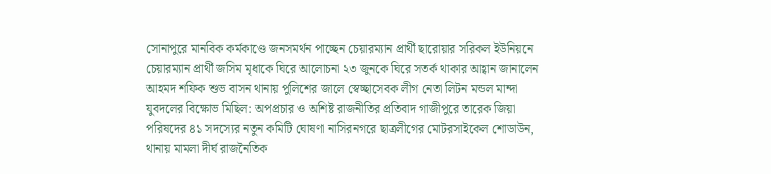সোনাপুরে মানবিক কর্মকাণ্ডে জনসমর্থন পাচ্ছেন চেয়ারম্যান প্রার্থী ছারোয়ার সরিকল ইউনিয়নে চেয়ারম্যান প্রার্থী জসিম মৃধাকে ঘিরে আলোচনা ২৩ জুনকে ঘিরে সতর্ক থাকার আহ্বান জানালেন আহমদ শফিক শুভ বাসন থানায় পুলিশের জালে স্বেচ্ছাসেবক লীগ নেতা লিটন মন্ডল মান্দা যুবদলের বিক্ষোভ মিছিল: অপপ্রচার ও অশিষ্ট রাজনীতির প্রতিবাদ গাজীপুরে তারেক জিয়া পরিষদের ৪১ সদস্যের নতুন কমিটি ঘোষণা নাসিরনগরে ছাত্রলীগের মোটরসাইকেল শোডাউন, থানায় মামলা দীর্ঘ রাজনৈতিক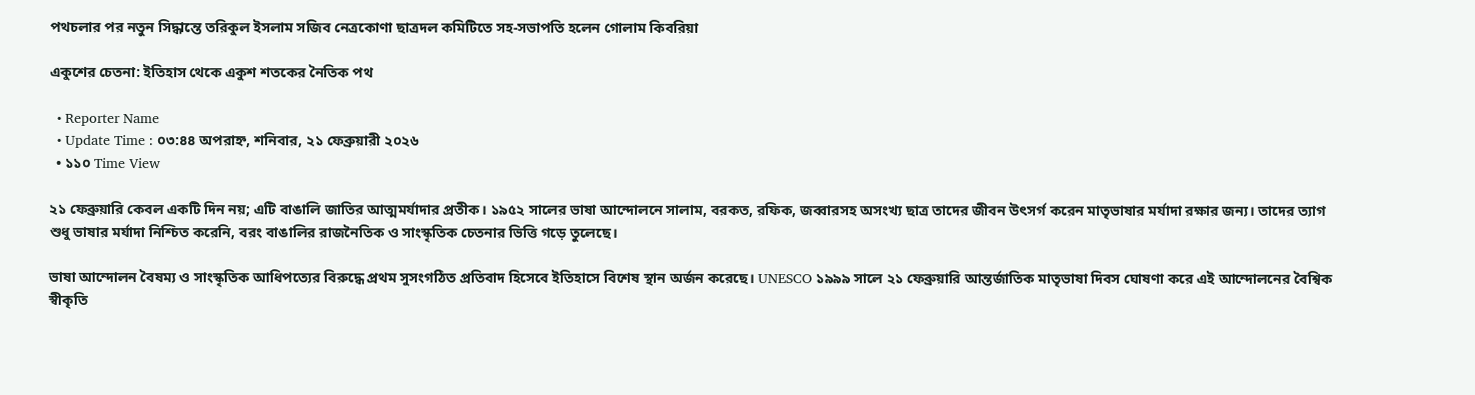পথচলার পর নতুন সিদ্ধান্তে তরিকুল ইসলাম সজিব নেত্রকোণা ছাত্রদল কমিটিতে সহ-সভাপতি হলেন গোলাম কিবরিয়া

একুশের চেতনা: ইতিহাস থেকে একুশ শতকের নৈতিক পথ

  • Reporter Name
  • Update Time : ০৩:৪৪ অপরাহ্ন, শনিবার, ২১ ফেব্রুয়ারী ২০২৬
  • ১১০ Time View

২১ ফেব্রুয়ারি কেবল একটি দিন নয়; এটি বাঙালি জাতির আত্মমর্যাদার প্রতীক। ১৯৫২ সালের ভাষা আন্দোলনে সালাম, বরকত, রফিক, জব্বারসহ অসংখ্য ছাত্র তাদের জীবন উৎসর্গ করেন মাতৃভাষার মর্যাদা রক্ষার জন্য। তাদের ত্যাগ শুধু ভাষার মর্যাদা নিশ্চিত করেনি, বরং বাঙালির রাজনৈতিক ও সাংস্কৃতিক চেতনার ভিত্তি গড়ে তুলেছে।

ভাষা আন্দোলন বৈষম্য ও সাংস্কৃতিক আধিপত্যের বিরুদ্ধে প্রথম সুসংগঠিত প্রতিবাদ হিসেবে ইতিহাসে বিশেষ স্থান অর্জন করেছে। UNESCO ১৯৯৯ সালে ২১ ফেব্রুয়ারি আন্তর্জাতিক মাতৃভাষা দিবস ঘোষণা করে এই আন্দোলনের বৈশ্বিক স্বীকৃতি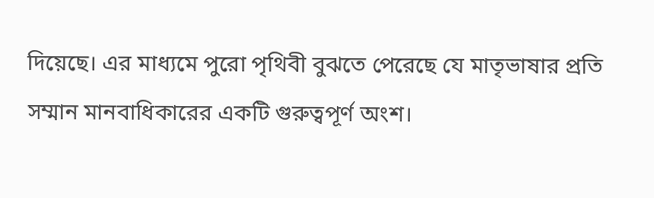দিয়েছে। এর মাধ্যমে পুরো পৃথিবী বুঝতে পেরেছে যে মাতৃভাষার প্রতি সম্মান মানবাধিকারের একটি গুরুত্বপূর্ণ অংশ।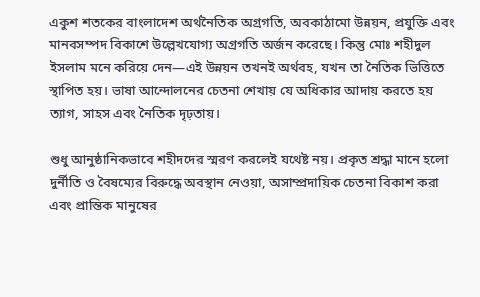একুশ শতকের বাংলাদেশ অর্থনৈতিক অগ্রগতি, অবকাঠামো উন্নয়ন, প্রযুক্তি এবং মানবসম্পদ বিকাশে উল্লেখযোগ্য অগ্রগতি অর্জন করেছে। কিন্তু মোঃ শহীদুল ইসলাম মনে করিয়ে দেন—এই উন্নয়ন তখনই অর্থবহ, যখন তা নৈতিক ভিত্তিতে স্থাপিত হয়। ভাষা আন্দোলনের চেতনা শেখায় যে অধিকার আদায় করতে হয় ত্যাগ, সাহস এবং নৈতিক দৃঢ়তায়।

শুধু আনুষ্ঠানিকভাবে শহীদদের স্মরণ করলেই যথেষ্ট নয়। প্রকৃত শ্রদ্ধা মানে হলো দুর্নীতি ও বৈষম্যের বিরুদ্ধে অবস্থান নেওয়া, অসাম্প্রদায়িক চেতনা বিকাশ করা এবং প্রান্তিক মানুষের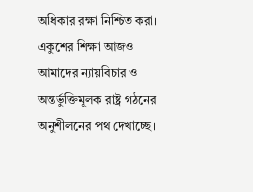অধিকার রক্ষা নিশ্চিত করা। একুশের শিক্ষা আজও আমাদের ন্যায়বিচার ও অন্তর্ভুক্তিমূলক রাষ্ট্র গঠনের অনুশীলনের পথ দেখাচ্ছে।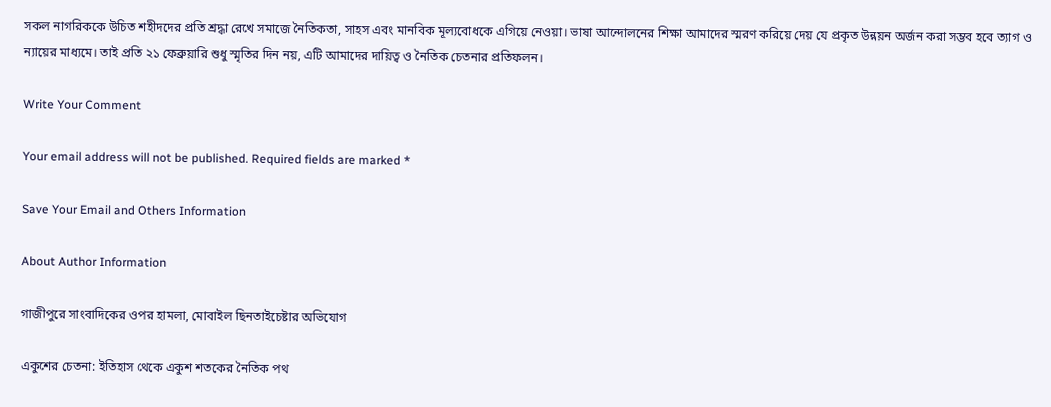সকল নাগরিককে উচিত শহীদদের প্রতি শ্রদ্ধা রেখে সমাজে নৈতিকতা, সাহস এবং মানবিক মূল্যবোধকে এগিয়ে নেওয়া। ভাষা আন্দোলনের শিক্ষা আমাদের স্মরণ করিয়ে দেয় যে প্রকৃত উন্নয়ন অর্জন করা সম্ভব হবে ত্যাগ ও ন্যায়ের মাধ্যমে। তাই প্রতি ২১ ফেব্রুয়ারি শুধু স্মৃতির দিন নয়, এটি আমাদের দায়িত্ব ও নৈতিক চেতনার প্রতিফলন।

Write Your Comment

Your email address will not be published. Required fields are marked *

Save Your Email and Others Information

About Author Information

গাজীপুরে সাংবাদিকের ওপর হামলা, মোবাইল ছিনতাইচেষ্টার অভিযোগ

একুশের চেতনা: ইতিহাস থেকে একুশ শতকের নৈতিক পথ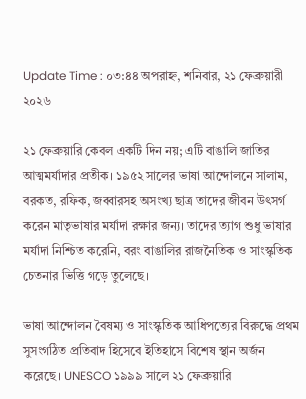Update Time : ০৩:৪৪ অপরাহ্ন, শনিবার, ২১ ফেব্রুয়ারী ২০২৬

২১ ফেব্রুয়ারি কেবল একটি দিন নয়; এটি বাঙালি জাতির আত্মমর্যাদার প্রতীক। ১৯৫২ সালের ভাষা আন্দোলনে সালাম, বরকত, রফিক, জব্বারসহ অসংখ্য ছাত্র তাদের জীবন উৎসর্গ করেন মাতৃভাষার মর্যাদা রক্ষার জন্য। তাদের ত্যাগ শুধু ভাষার মর্যাদা নিশ্চিত করেনি, বরং বাঙালির রাজনৈতিক ও সাংস্কৃতিক চেতনার ভিত্তি গড়ে তুলেছে।

ভাষা আন্দোলন বৈষম্য ও সাংস্কৃতিক আধিপত্যের বিরুদ্ধে প্রথম সুসংগঠিত প্রতিবাদ হিসেবে ইতিহাসে বিশেষ স্থান অর্জন করেছে। UNESCO ১৯৯৯ সালে ২১ ফেব্রুয়ারি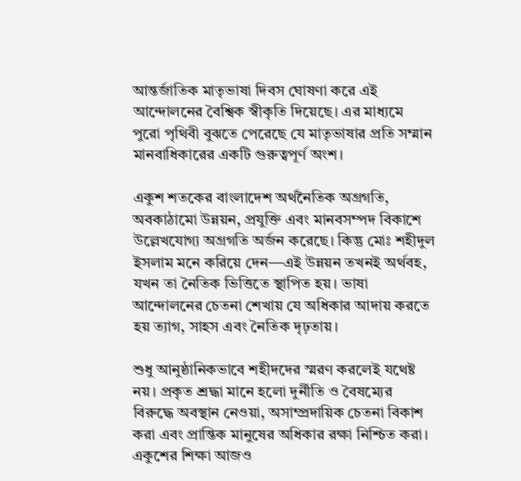আন্তর্জাতিক মাতৃভাষা দিবস ঘোষণা করে এই আন্দোলনের বৈশ্বিক স্বীকৃতি দিয়েছে। এর মাধ্যমে পুরো পৃথিবী বুঝতে পেরেছে যে মাতৃভাষার প্রতি সম্মান মানবাধিকারের একটি গুরুত্বপূর্ণ অংশ।

একুশ শতকের বাংলাদেশ অর্থনৈতিক অগ্রগতি, অবকাঠামো উন্নয়ন, প্রযুক্তি এবং মানবসম্পদ বিকাশে উল্লেখযোগ্য অগ্রগতি অর্জন করেছে। কিন্তু মোঃ শহীদুল ইসলাম মনে করিয়ে দেন—এই উন্নয়ন তখনই অর্থবহ, যখন তা নৈতিক ভিত্তিতে স্থাপিত হয়। ভাষা আন্দোলনের চেতনা শেখায় যে অধিকার আদায় করতে হয় ত্যাগ, সাহস এবং নৈতিক দৃঢ়তায়।

শুধু আনুষ্ঠানিকভাবে শহীদদের স্মরণ করলেই যথেষ্ট নয়। প্রকৃত শ্রদ্ধা মানে হলো দুর্নীতি ও বৈষম্যের বিরুদ্ধে অবস্থান নেওয়া, অসাম্প্রদায়িক চেতনা বিকাশ করা এবং প্রান্তিক মানুষের অধিকার রক্ষা নিশ্চিত করা। একুশের শিক্ষা আজও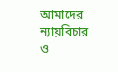আমাদের ন্যায়বিচার ও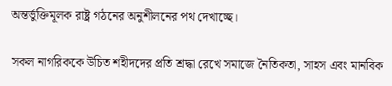অন্তর্ভুক্তিমূলক রাষ্ট্র গঠনের অনুশীলনের পথ দেখাচ্ছে।

সকল নাগরিককে উচিত শহীদদের প্রতি শ্রদ্ধা রেখে সমাজে নৈতিকতা, সাহস এবং মানবিক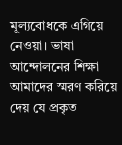মূল্যবোধকে এগিয়ে নেওয়া। ভাষা আন্দোলনের শিক্ষা আমাদের স্মরণ করিয়ে দেয় যে প্রকৃত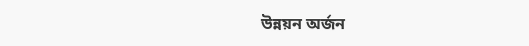উন্নয়ন অর্জন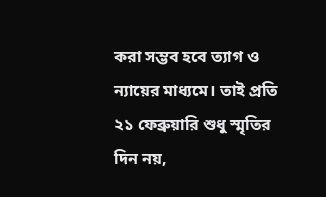করা সম্ভব হবে ত্যাগ ও ন্যায়ের মাধ্যমে। তাই প্রতি ২১ ফেব্রুয়ারি শুধু স্মৃতির দিন নয়,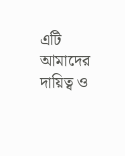এটি আমাদের দায়িত্ব ও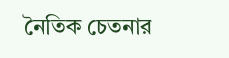নৈতিক চেতনার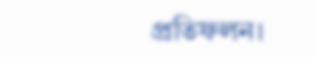প্রতিফলন।